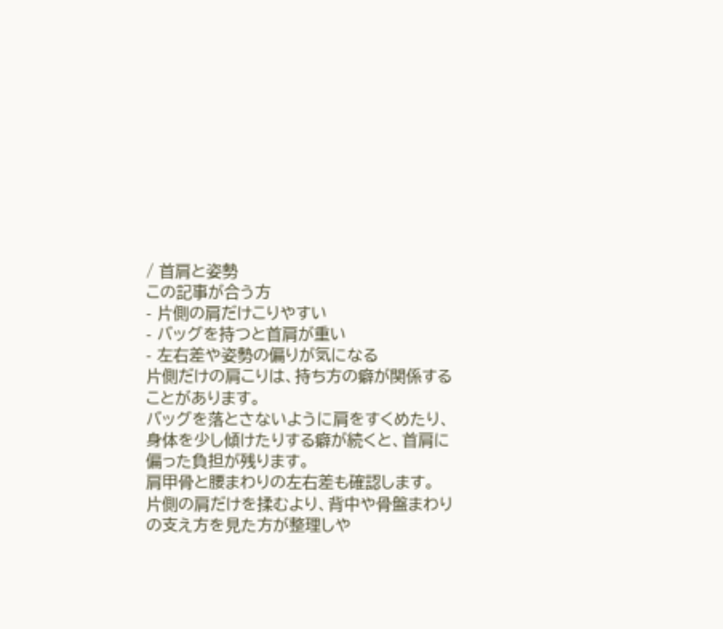/ 首肩と姿勢
この記事が合う方
- 片側の肩だけこりやすい
- バッグを持つと首肩が重い
- 左右差や姿勢の偏りが気になる
片側だけの肩こりは、持ち方の癖が関係することがあります。
バッグを落とさないように肩をすくめたり、身体を少し傾けたりする癖が続くと、首肩に偏った負担が残ります。
肩甲骨と腰まわりの左右差も確認します。
片側の肩だけを揉むより、背中や骨盤まわりの支え方を見た方が整理しや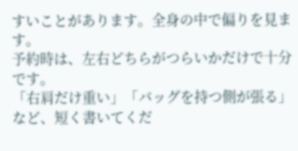すいことがあります。全身の中で偏りを見ます。
予約時は、左右どちらがつらいかだけで十分です。
「右肩だけ重い」「バッグを持つ側が張る」など、短く書いてくだ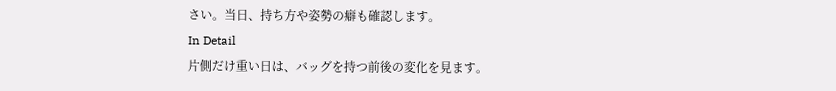さい。当日、持ち方や姿勢の癖も確認します。
In Detail
片側だけ重い日は、バッグを持つ前後の変化を見ます。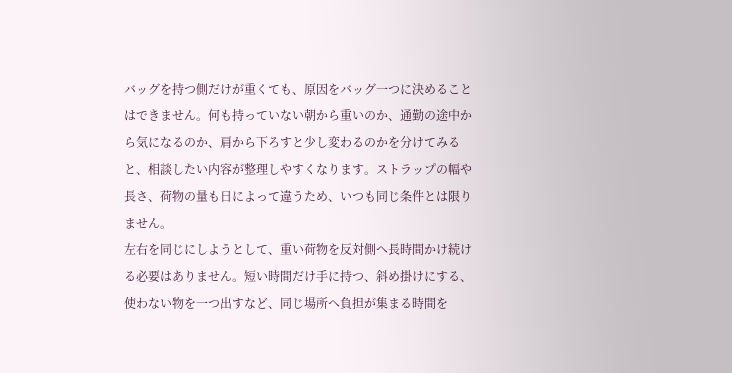バッグを持つ側だけが重くても、原因をバッグ一つに決めることはできません。何も持っていない朝から重いのか、通勤の途中から気になるのか、肩から下ろすと少し変わるのかを分けてみると、相談したい内容が整理しやすくなります。ストラップの幅や長さ、荷物の量も日によって違うため、いつも同じ条件とは限りません。
左右を同じにしようとして、重い荷物を反対側へ長時間かけ続ける必要はありません。短い時間だけ手に持つ、斜め掛けにする、使わない物を一つ出すなど、同じ場所へ負担が集まる時間を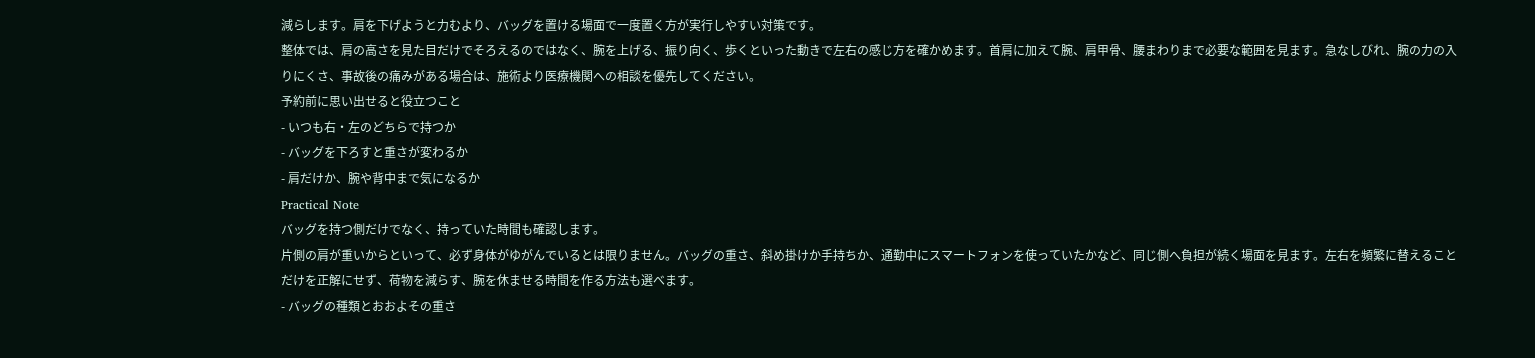減らします。肩を下げようと力むより、バッグを置ける場面で一度置く方が実行しやすい対策です。
整体では、肩の高さを見た目だけでそろえるのではなく、腕を上げる、振り向く、歩くといった動きで左右の感じ方を確かめます。首肩に加えて腕、肩甲骨、腰まわりまで必要な範囲を見ます。急なしびれ、腕の力の入りにくさ、事故後の痛みがある場合は、施術より医療機関への相談を優先してください。
予約前に思い出せると役立つこと
- いつも右・左のどちらで持つか
- バッグを下ろすと重さが変わるか
- 肩だけか、腕や背中まで気になるか
Practical Note
バッグを持つ側だけでなく、持っていた時間も確認します。
片側の肩が重いからといって、必ず身体がゆがんでいるとは限りません。バッグの重さ、斜め掛けか手持ちか、通勤中にスマートフォンを使っていたかなど、同じ側へ負担が続く場面を見ます。左右を頻繁に替えることだけを正解にせず、荷物を減らす、腕を休ませる時間を作る方法も選べます。
- バッグの種類とおおよその重さ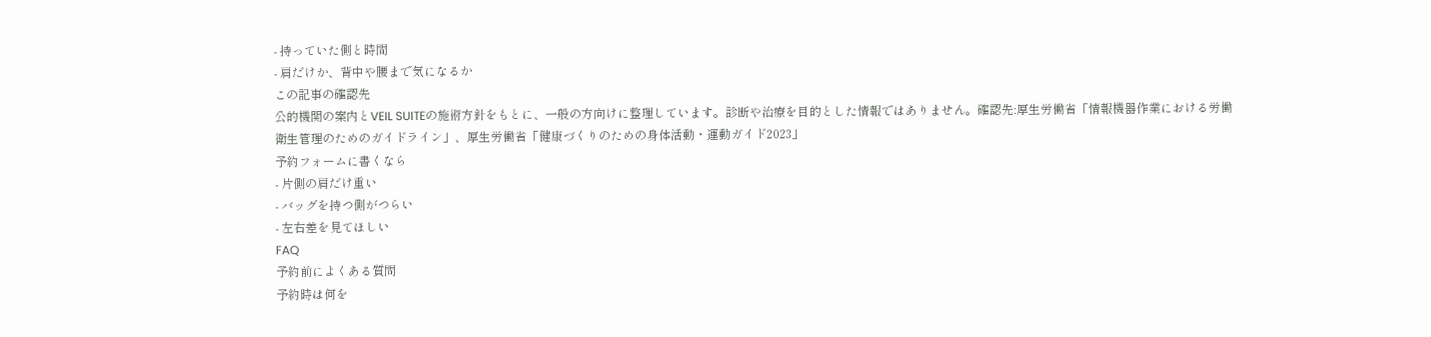- 持っていた側と時間
- 肩だけか、背中や腰まで気になるか
この記事の確認先
公的機関の案内とVEIL SUITEの施術方針をもとに、一般の方向けに整理しています。診断や治療を目的とした情報ではありません。確認先:厚生労働省「情報機器作業における労働衛生管理のためのガイドライン」、厚生労働省「健康づくりのための身体活動・運動ガイド2023」
予約フォームに書くなら
- 片側の肩だけ重い
- バッグを持つ側がつらい
- 左右差を見てほしい
FAQ
予約前によくある質問
予約時は何を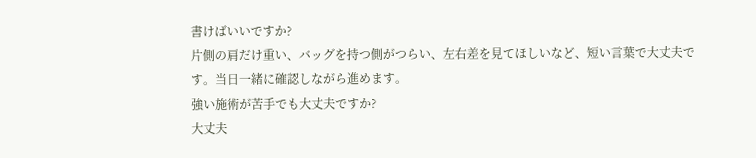書けばいいですか?
片側の肩だけ重い、バッグを持つ側がつらい、左右差を見てほしいなど、短い言葉で大丈夫です。当日一緒に確認しながら進めます。
強い施術が苦手でも大丈夫ですか?
大丈夫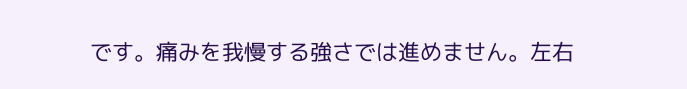です。痛みを我慢する強さでは進めません。左右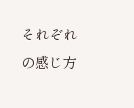それぞれの感じ方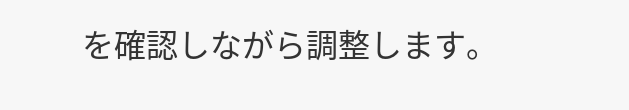を確認しながら調整します。